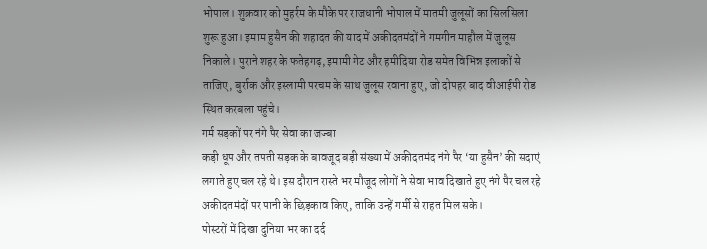भोपाल। शुक्रवार को मुहर्रम के मौके पर राजधानी भोपाल में मातमी जुलूसों का सिलसिला शुरू हुआ। इमाम हुसैन की शहादत की याद में अकीदतमंदों ने गमगीन माहौल में जुलूस निकाले। पुराने शहर के फतेहगढ़, इमामी गेट और हमीदिया रोड समेत विभिन्न इलाकों से ताजिए, बुर्राक और इस्लामी परचम के साथ जुलूस रवाना हुए, जो दोपहर बाद वीआईपी रोड स्थित करबला पहुंचे।
गर्म सड़कों पर नंगे पैर सेवा का जज्बा
कड़ी धूप और तपती सड़क के बावजूद बड़ी संख्या में अकीदतमंद नंगे पैर ‘या हुसैन’ की सदाएं लगाते हुए चल रहे थे। इस दौरान रास्ते भर मौजूद लोगों ने सेवा भाव दिखाते हुए नंगे पैर चल रहे अकीदतमंदों पर पानी के छिड़काव किए, ताकि उन्हें गर्मी से राहत मिल सके।
पोस्टरों में दिखा दुनिया भर का दर्द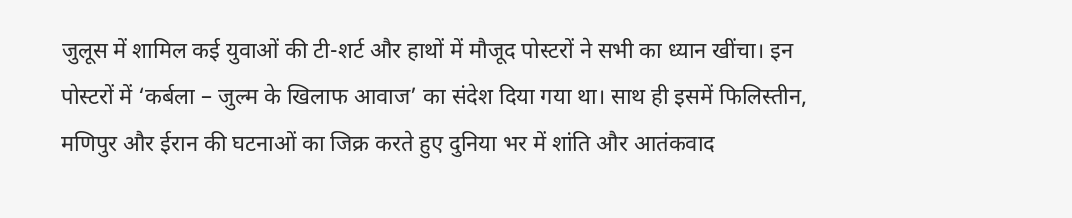जुलूस में शामिल कई युवाओं की टी-शर्ट और हाथों में मौजूद पोस्टरों ने सभी का ध्यान खींचा। इन पोस्टरों में ‘कर्बला – जुल्म के खिलाफ आवाज’ का संदेश दिया गया था। साथ ही इसमें फिलिस्तीन, मणिपुर और ईरान की घटनाओं का जिक्र करते हुए दुनिया भर में शांति और आतंकवाद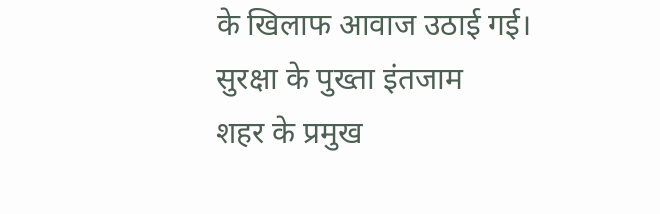के खिलाफ आवाज उठाई गई।
सुरक्षा के पुख्ता इंतजाम
शहर के प्रमुख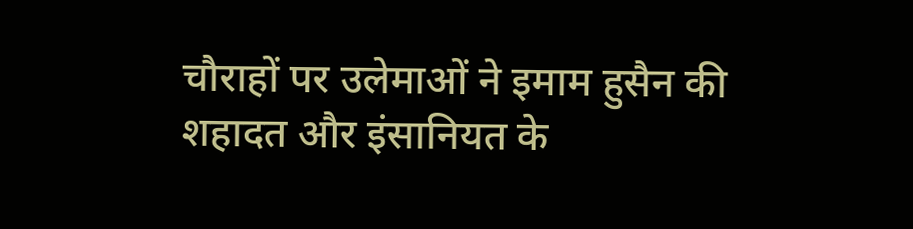चौराहों पर उलेमाओं ने इमाम हुसैन की शहादत और इंसानियत के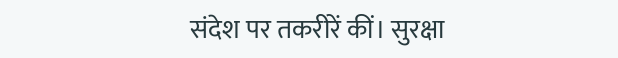संदेश पर तकरीरें कीं। सुरक्षा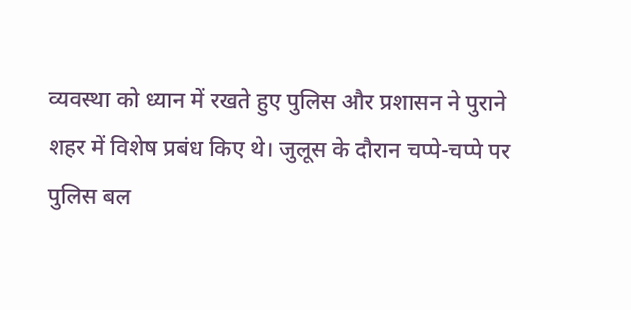व्यवस्था को ध्यान में रखते हुए पुलिस और प्रशासन ने पुराने शहर में विशेष प्रबंध किए थे। जुलूस के दौरान चप्पे-चप्पे पर पुलिस बल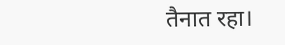तैनात रहा।